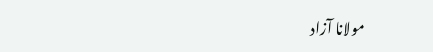مولانا آزاد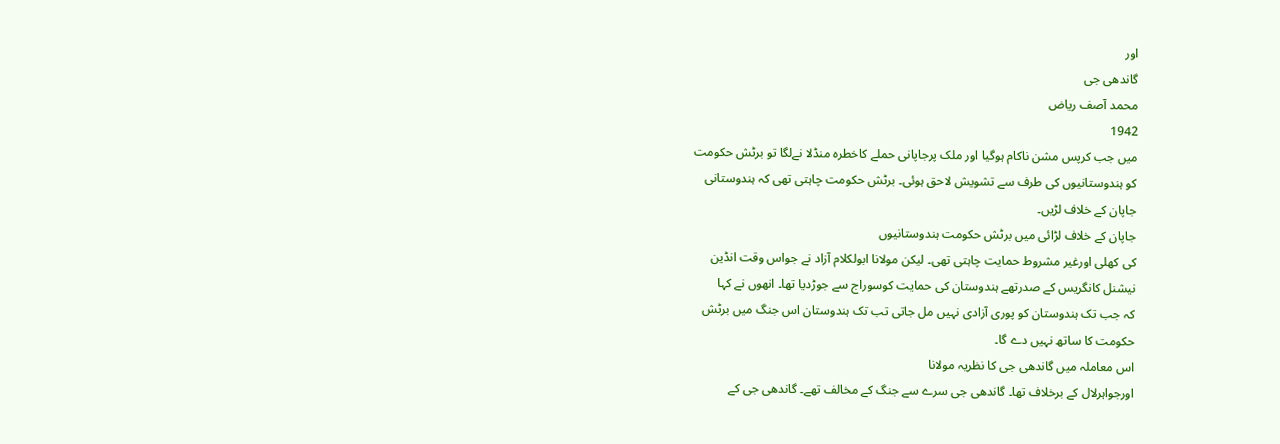اور
گاندھی جی
محمد آصف ریاض
1942
میں جب کرپس مشن ناکام ہوگیا اور ملک پرجاپانی حملے کاخطرہ منڈلا نےلگا تو برٹش حکومت
کو ہندوستانیوں کی طرف سے تشویش لاحق ہوئی۔ برٹش حکومت چاہتی تھی کہ ہندوستانی
جاپان کے خلاف لڑیں۔
جاپان کے خلاف لڑائی میں برٹش حکومت ہندوستانیوں
کی کھلی اورغیر مشروط حمایت چاہتی تھی۔ لیکن مولانا ابولکلام آزاد نے جواس وقت انڈین
نیشنل کانگریس کے صدرتھے ہندوستان کی حمایت کوسوراج سے جوڑدیا تھا۔ انھوں نے کہا
کہ جب تک ہندوستان کو پوری آزادی نہیں مل جاتی تب تک ہندوستان اس جنگ میں برٹش
حکومت کا ساتھ نہیں دے گا۔
اس معاملہ میں گاندھی جی کا نظریہ مولانا
اورجواہرلال کے برخلاف تھا۔ گاندھی جی سرے سے جنگ کے مخالف تھے۔ گاندھی جی کے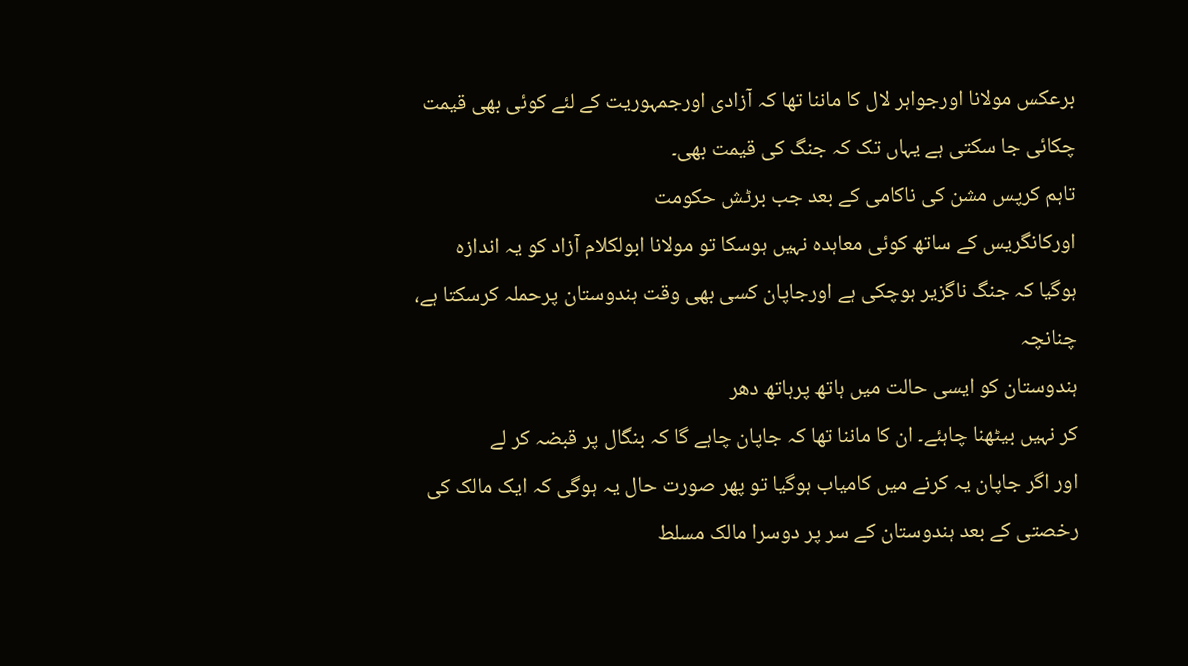برعکس مولانا اورجواہر لال کا ماننا تھا کہ آزادی اورجمہوریت کے لئے کوئی بھی قیمت
چکائی جا سکتی ہے یہاں تک کہ جنگ کی قیمت بھی۔
تاہم کرپس مشن کی ناکامی کے بعد جب برٹش حکومت
اورکانگریس کے ساتھ کوئی معاہدہ نہیں ہوسکا تو مولانا ابولکلام آزاد کو یہ اندازہ
ہوگیا کہ جنگ ناگزیر ہوچکی ہے اورجاپان کسی بھی وقت ہندوستان پرحملہ کرسکتا ہے، چنانچہ
ہندوستان کو ایسی حالت میں ہاتھ پرہاتھ دھر
کر نہیں بیٹھنا چاہئے۔ ان کا ماننا تھا کہ جاپان چاہے گا کہ بنگال پر قبضہ کر لے
اور اگر جاپان یہ کرنے میں کامیاب ہوگیا تو پھر صورت حال یہ ہوگی کہ ایک مالک کی
رخصتی کے بعد ہندوستان کے سر پر دوسرا مالک مسلط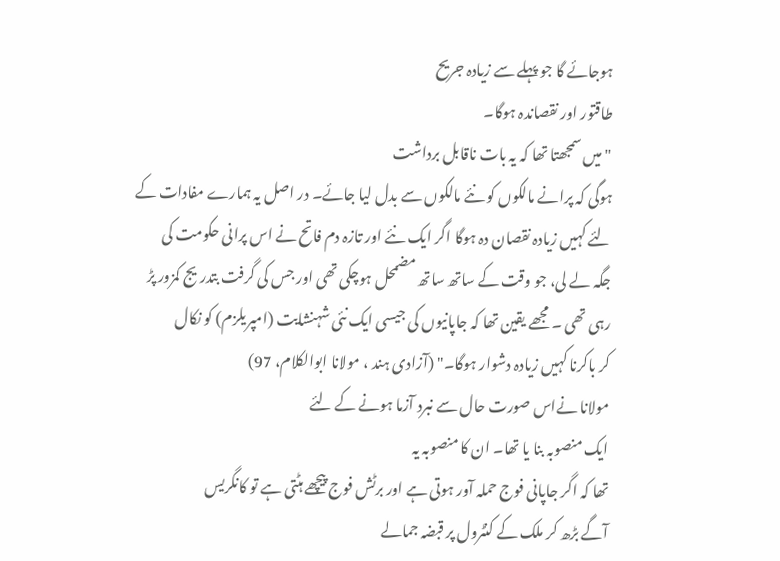ہوجائے گا جو پہلے سے زیادہ جریح
طاقتور اور نقصاندہ ہوگا۔
"میں سمجھتا تھا کہ یہ بات ناقابل برداشت
ہوگی کہ پرانے مالکوں کو نئے مالکوں سے بدل لیا جائے۔ در اصل یہ ہمارے مفادات کے
لئے کہیں زیادہ نقصان دہ ہوگا اگر ایک نئے اور تازہ دم فاتح نے اس پرانی حکومت کی
جگہ لے لی، جو وقت کے ساتھ ساتھ مضمحل ہوچکی تھی اور جس کی گرفت بتدریج کمزور پڑ
رہی تھی ۔ مجھے یقین تھا کہ جاپانیوں کی جیسی ایک نئی شہنشایت (امپریلزم) کو نکال
کر باکرنا کہیں زیادہ دشوار ہوگا۔" (آزادی ہند ، مولانا ابوالکلام، 97)
مولانا نےاس صورت حال سے نبرد آزما ہونے کے لئے
ایک منصوبہ بنا یا تھا۔ ان کا منصوبہ یہ
تھا کہ اگر جاپانی فوج حملہ آور ہوتی ہے اور برٹش فوج پیچھے ہٹتی ہے تو کانگریس
آگے بڑھ کر ملک کے کنٹرول پر قبضہ جمالے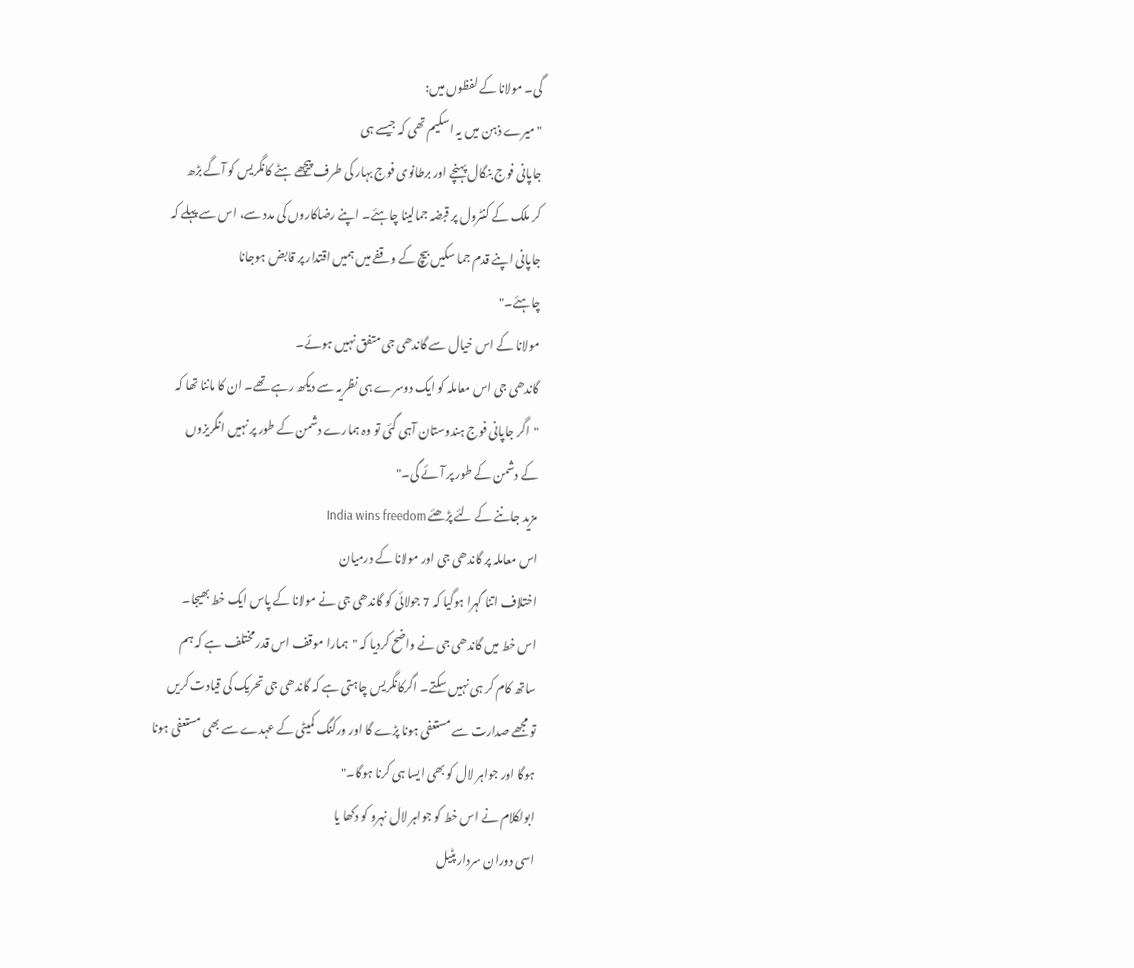گی۔ مولانا کے لفظوں میں:
"میرے ذہن میں یہ اسکیم تھی کہ جیسے ہی
جاپانی فوج بنگال پہنچے اور برطانوی فوج بہار کی طرف پیچھے ہٹے کانگریس کو آگے بڑھ
کر ملک کے کنٹرول پر قبضہ جمالینا چاہئے۔ اپنے رضاکاروں کی مدد سے، اس سے پہلے کہ
جاپانی اپنے قدم جما سکیں بیچ کے وقفے میں ہمیں اقتدار پر قابض ہوجانا
چاہئے۔"
مولانا کے اس خیال سے گاندھی جی متفق نہیں ہوئے۔
گاندھی جی اس معاملہ کو ایک دوسرے ہی نظریہ سے دیکھ رہے تھے۔ ان کا ماننا تھا کہ
"اگر جاپانی فوج ہندوستان آہی گئی تو وہ ہمارے دشمن کے طور پر نہیں انگریزوں
کے دشمن کے طور پر آئے گی۔"
مزید جاننے کے لئے پڑھئے India wins freedom
اس معاملہ پر گاندھی جی اور مولانا کے درمیان
اختلاف اتنا گہرا ہوگیا کہ 7 جولائی کو گاندھی جی نے مولانا کے پاس ایک خط بھیجا۔
اس خط میں گاندھی جی نے واضح کردیا کہ "ہمارا موقف اس قدر مختلف ہے کہ ہم
ساتھ کام کر ہی نہیں سکتے۔ اگرکانگریس چاہتی ہے کہ گاندھی جی تحریک کی قیادت کریں
تو مجھے صدارت سے مستعفی ہونا پڑے گا اور ورکنگ کمیٹی کے عہدے سے بھی مستعفی ہونا
ہوگا اور جواہر لال کو بھی ایسا ہی کرنا ہوگا۔"
ابولکلام نے اس خط کو جواہر لال نہرو کو دکھا یا
اسی دوران سردار پٹیل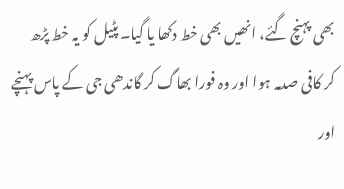بھی پہنچ گئے، انھیں بھی خط دکھا یا گیا۔ پٹیل کو یہ خط پڑھ
کر کافی صدمہ ہوا اور وہ فورا بھاگ کر گاندھی جی کے پاس پہنچے اور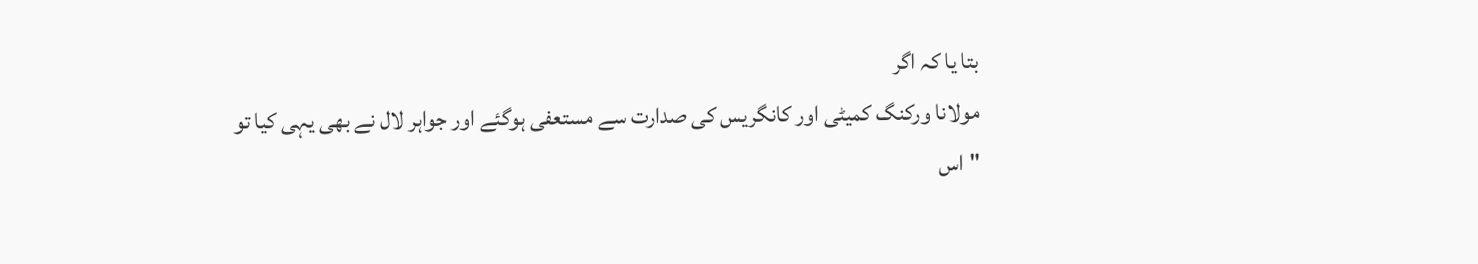بتا یا کہ اگر
مولانا ورکنگ کمیٹی اور کانگریس کی صدارت سے مستعفی ہوگئے اور جواہر لال نے بھی یہی کیا تو
"اس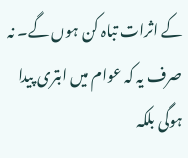کے اثرات تباہ کن ہوں گے۔ نہ صرف یہ کہ عوام میں ابتری پیدا ہوگی بلکہ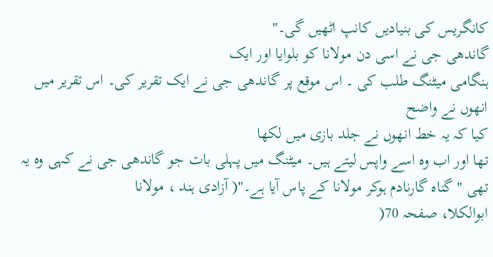کانگریس کی بنیادیں کانپ اٹھیں گی۔"
گاندھی جی نے اسی دن مولانا کو بلوایا اور ایک
ہنگامی میٹنگ طلب کی ۔ اس موقع پر گاندھی جی نے ایک تقریر کی۔ اس تقریر میں انھوں نے واضح
کیا کہ یہ خط انھوں نے جلد بازی میں لکھا
تھا اور اب وہ اسے واپس لیتے ہیں۔ میٹنگ میں پہلی بات جو گاندھی جی نے کہی وہ یہ
تھی " گناہ گارنادم ہوکر مولانا کے پاس آیا ہے۔"( آزادی ہند ، مولانا
ابوالکلا، صفحہ 70(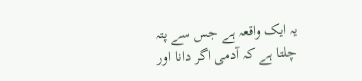یہ ایک واقعہ ہے جس سے پتہ چلتا ہے کہ آدمی اگر دانا اور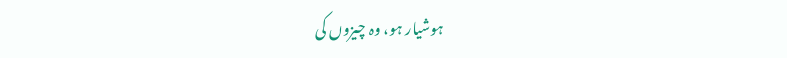ہوشیار ہو، وہ چیزوں کی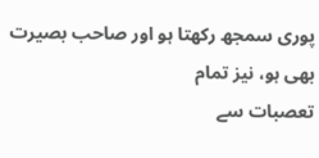پوری سمجھ رکھتا ہو اور صاحب بصیرت بھی ہو، نیز تمام
تعصبات سے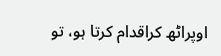اوپراٹھ کراقدام کرتا ہو، تو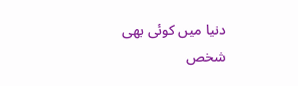دنیا میں کوئی بھی شخص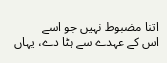اتنا مضبوط نہیں جو اسے
اس کے عہدے سے ہٹا دے، یہاں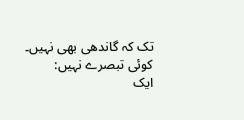تک کہ گاندھی بھی نہیں۔
کوئی تبصرے نہیں:
ایک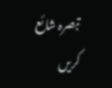تبصرہ شائع کریں